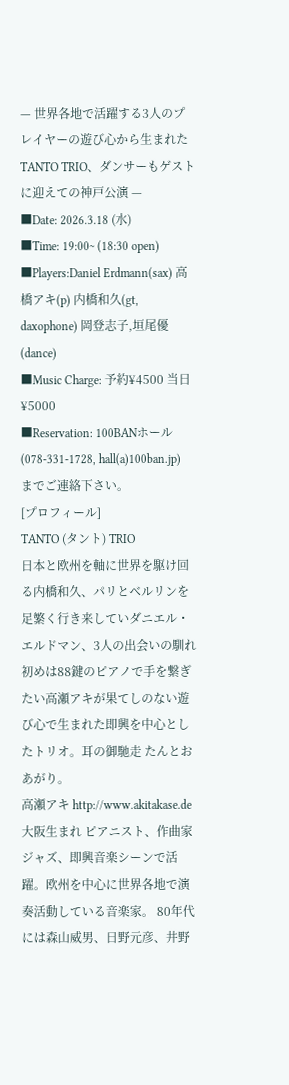— 世界各地で活躍する3人のプレイヤーの遊び心から生まれたTANTO TRIO、ダンサーもゲストに迎えての神戸公演 —
■Date: 2026.3.18 (水)
■Time: 19:00~ (18:30 open)
■Players:Daniel Erdmann(sax) 高橋アキ(p) 内橋和久(gt, daxophone) 岡登志子,垣尾優(dance)
■Music Charge: 予約¥4500 当日¥5000
■Reservation: 100BANホール(078-331-1728, hall(a)100ban.jp)までご連絡下さい。
[プロフィール]
TANTO (タント) TRIO
日本と欧州を軸に世界を駆け回る内橋和久、パリとベルリンを足繁く行き来していダニエル・エルドマン、3人の出会いの馴れ初めは88鍵のピアノで手を繋ぎたい高瀬アキが果てしのない遊び心で生まれた即興を中心としたトリオ。耳の御馳走 たんとおあがり。
高瀬アキ http://www.akitakase.de
大阪生まれ ピアニスト、作曲家 ジャズ、即興音楽シーンで活躍。欧州を中心に世界各地で演奏活動している音楽家。 80年代には森山威男、日野元彦、井野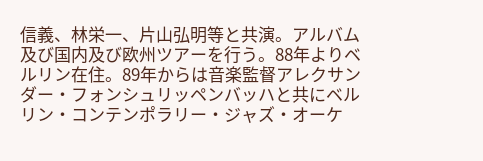信義、林栄一、片山弘明等と共演。アルバム及び国内及び欧州ツアーを行う。88年よりベルリン在住。89年からは音楽監督アレクサンダー・フォンシュリッペンバッハと共にベルリン・コンテンポラリー・ジャズ・オーケ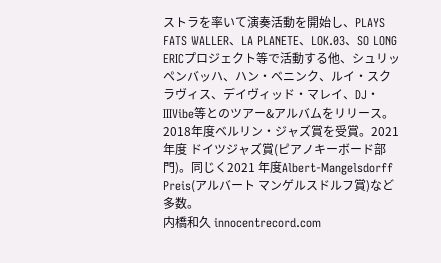ストラを率いて演奏活動を開始し、PLAYS FATS WALLER、LA PLANETE、LOK.03、SO LONG ERICプロジェクト等で活動する他、シュリッペンバッハ、ハン・ベニンク、ルイ・スクラヴィス、デイヴィッド・マレイ、DJ・ IIIVibe等とのツアー&アルバムをリリース。2018年度ベルリン・ジャズ賞を受賞。2021年度 ドイツジャズ賞(ピアノキーボード部門)。同じく2021 年度Albert-Mangelsdorff Preis(アルバート マンゲルスドルフ賞)など多数。
内橋和久 innocentrecord.com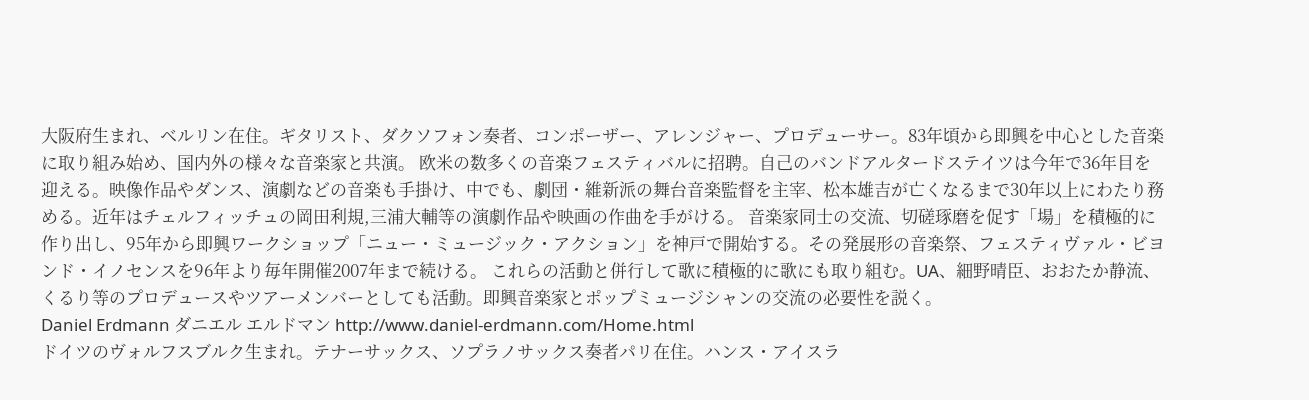大阪府生まれ、ベルリン在住。ギタリスト、ダクソフォン奏者、コンポーザー、アレンジャー、プロデューサー。83年頃から即興を中心とした音楽に取り組み始め、国内外の様々な音楽家と共演。 欧米の数多くの音楽フェスティバルに招聘。自己のバンドアルタードステイツは今年で36年目を迎える。映像作品やダンス、演劇などの音楽も手掛け、中でも、劇団・維新派の舞台音楽監督を主宰、松本雄吉が亡くなるまで30年以上にわたり務める。近年はチェルフィッチュの岡田利規,三浦大輔等の演劇作品や映画の作曲を手がける。 音楽家同士の交流、切磋琢磨を促す「場」を積極的に作り出し、95年から即興ワークショップ「ニュー・ミュージック・アクション」を神戸で開始する。その発展形の音楽祭、フェスティヴァル・ビヨンド・イノセンスを96年より毎年開催2007年まで続ける。 これらの活動と併行して歌に積極的に歌にも取り組む。UA、細野晴臣、おおたか静流、くるり等のプロデュースやツアーメンバーとしても活動。即興音楽家とポップミュージシャンの交流の必要性を説く。
Daniel Erdmann ダニエル エルドマン http://www.daniel-erdmann.com/Home.html
ドイツのヴォルフスブルク生まれ。テナーサックス、ソプラノサックス奏者パリ在住。ハンス・アイスラ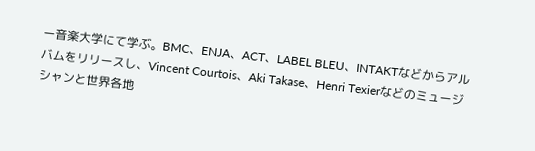ー音楽大学にて学ぶ。BMC、ENJA、ACT、LABEL BLEU、INTAKTなどからアルバムをリリースし、Vincent Courtois、Aki Takase、Henri Texierなどのミュージシャンと世界各地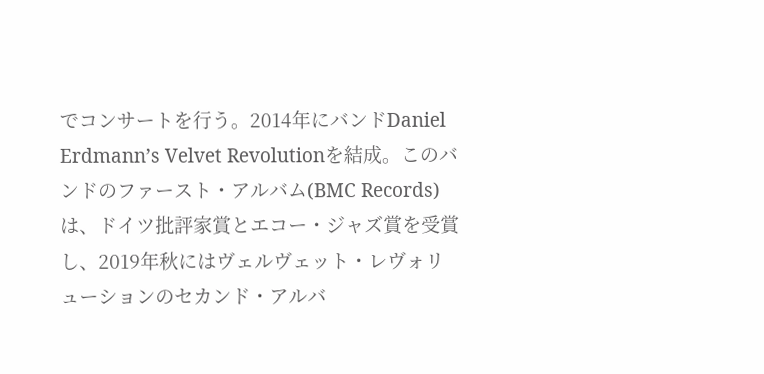でコンサートを行う。2014年にバンドDaniel Erdmann’s Velvet Revolutionを結成。このバンドのファースト・アルバム(BMC Records)は、ドイツ批評家賞とエコー・ジャズ賞を受賞し、2019年秋にはヴェルヴェット・レヴォリューションのセカンド・アルバ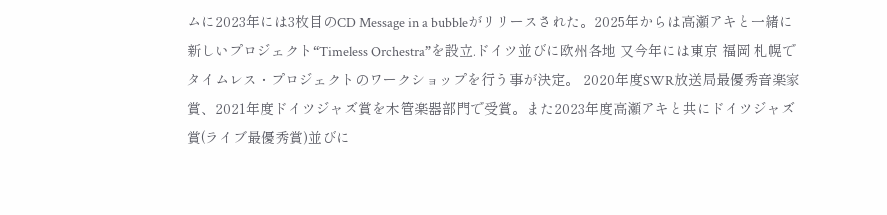ムに2023年には3枚目のCD Message in a bubbleがリリースされた。2025年からは高瀬アキと一緒に新しいプロジェクト“Timeless Orchestra”を設立.ドイツ並びに欧州各地 又今年には東京 福岡 札幌でタイムレス・プロジェクトのワークショップを行う事が決定。 2020年度SWR放送局最優秀音楽家賞、2021年度ドイツジャズ賞を木管楽器部門で受賞。また2023年度高瀬アキと共にドイツジャズ賞(ライブ最優秀賞)並びに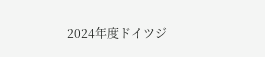2024年度ドイツジ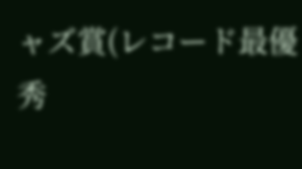ャズ賞(レコード最優秀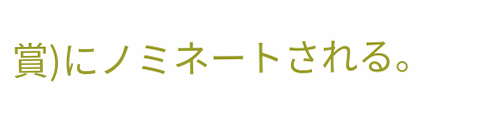賞)にノミネートされる。